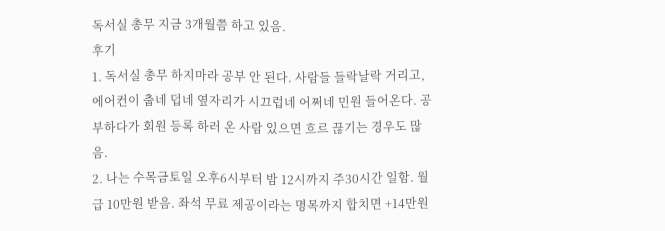독서실 총무 지금 3개월쯤 하고 있음.
후기
1. 독서실 총무 하지마라 공부 안 된다. 사람들 들락날락 거리고, 에어컨이 춥네 덥네 옆자리가 시끄럽네 어쩌네 민원 들어온다. 공부하다가 회원 등록 하러 온 사람 있으면 흐르 끊기는 경우도 많음.
2. 나는 수목금토일 오후6시부터 밤 12시까지 주30시간 일함. 월급 10만원 받음. 좌석 무료 제공이라는 명목까지 합치면 +14만원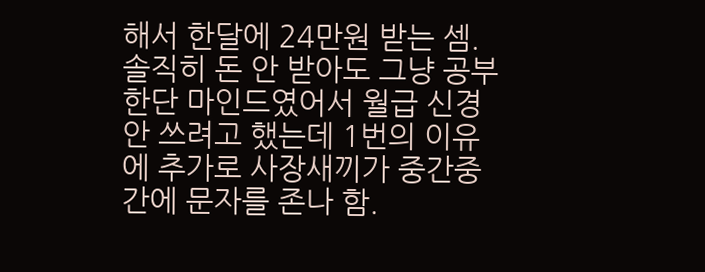해서 한달에 24만원 받는 셈. 솔직히 돈 안 받아도 그냥 공부한단 마인드였어서 월급 신경 안 쓰려고 했는데 1번의 이유에 추가로 사장새끼가 중간중간에 문자를 존나 함.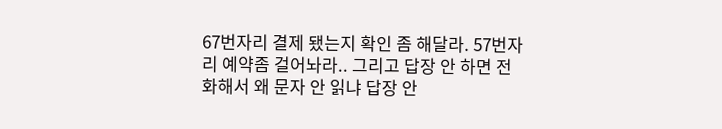67번자리 결제 됐는지 확인 좀 해달라. 57번자리 예약좀 걸어놔라.. 그리고 답장 안 하면 전화해서 왜 문자 안 읽냐 답장 안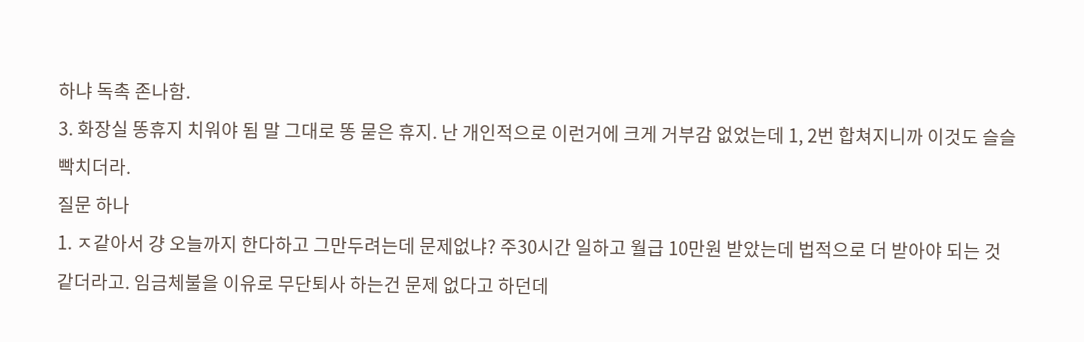하냐 독촉 존나함.
3. 화장실 똥휴지 치워야 됨 말 그대로 똥 묻은 휴지. 난 개인적으로 이런거에 크게 거부감 없었는데 1, 2번 합쳐지니까 이것도 슬슬 빡치더라.
질문 하나
1. ㅈ같아서 걍 오늘까지 한다하고 그만두려는데 문제없냐? 주30시간 일하고 월급 10만원 받았는데 법적으로 더 받아야 되는 것 같더라고. 임금체불을 이유로 무단퇴사 하는건 문제 없다고 하던데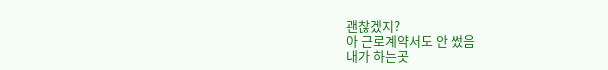괜찮겠지?
아 근로계약서도 안 썼음
내가 하는곳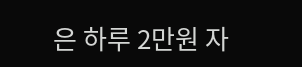은 하루 2만원 자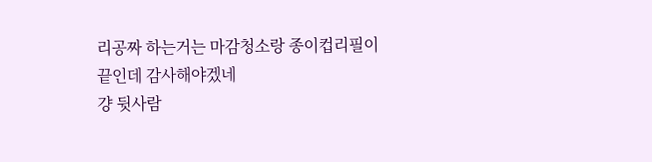리공짜 하는거는 마감청소랑 종이컵리필이 끝인데 감사해야겠네
걍 뒷사람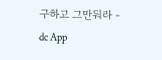구하고 그만둬라 - dc App